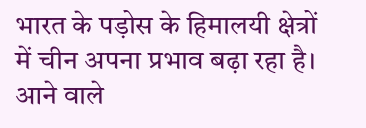भारत के पड़ोस के हिमालयी क्षेत्रों में चीन अपना प्रभाव बढ़ा रहा है। आने वाले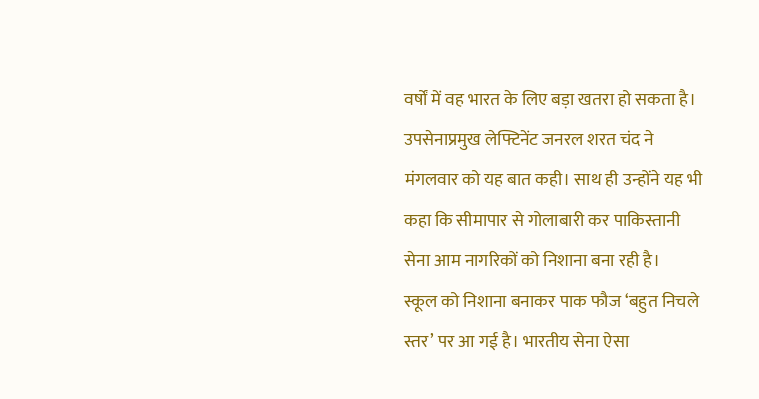वर्षों में वह भारत के लिए बड़ा खतरा हो सकता है। उपसेनाप्रमुख लेफ्टिनेंट जनरल शरत चंद ने मंगलवार को यह बात कही। साथ ही उन्होंने यह भी कहा कि सीमापार से गोलाबारी कर पाकिस्तानी सेना आम नागरिकों को निशाना बना रही है।
स्कूल को निशाना बनाकर पाक फौज ‘बहुत निचले स्तर’ पर आ गई है। भारतीय सेना ऐसा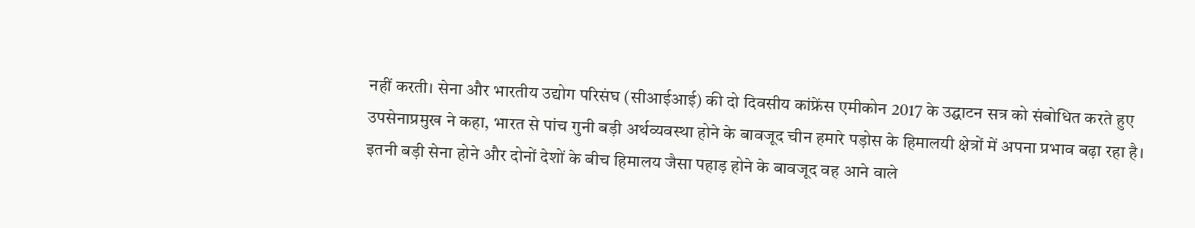नहीं करती। सेना और भारतीय उद्योग परिसंघ (सीआईआई) की दो दिवसीय कांफ्रेंस एमीकोन 2017 के उद्घाटन सत्र को संबोधित करते हुए उपसेनाप्रमुख ने कहा, भारत से पांच गुनी बड़ी अर्थव्यवस्था होने के बावजूद चीन हमारे पड़ोस के हिमालयी क्षेत्रों में अपना प्रभाव बढ़ा रहा है। इतनी बड़ी सेना होने और दोनों देशों के बीच हिमालय जैसा पहाड़ होने के बावजूद वह आने वाले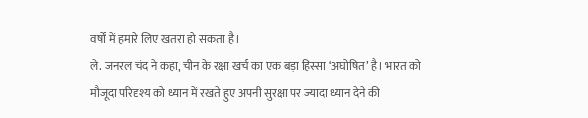वर्षों में हमारे लिए खतरा हो सकता है।
ले. जनरल चंद ने कहा, चीन के रक्षा खर्च का एक बड़ा हिस्सा ‘अघोषित’ है। भारत को मौजूदा परिदृश्य को ध्यान में रखते हुए अपनी सुरक्षा पर ज्यादा ध्यान देने की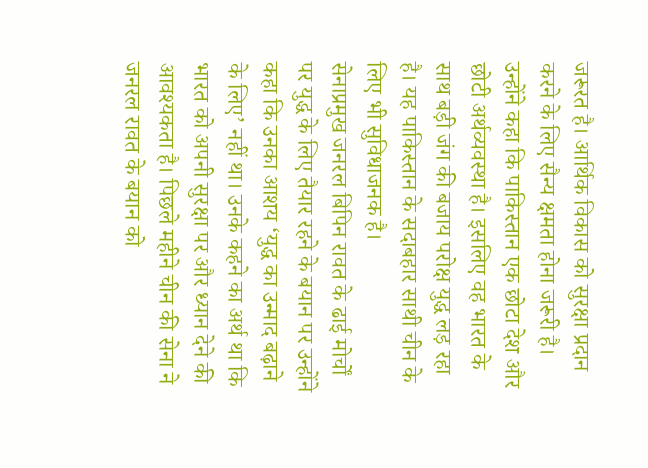जरूरत है। आर्थिक विकास को सुरक्षा प्रदान करने के लिए सैन्य क्षमता होना जरूरी है। उन्होंने कहा कि पाकिस्तान एक छोटा देश और छोटी अर्थव्यवस्था है। इसलिए वह भारत के साथ बड़ी जंग की बजाय परोक्ष युद्ध लड़ रहा है। यह पाकिस्तान के सदाबहार साथी चीन के लिए भी सुविधाजनक है।
सेनाप्रमुख जनरल बिपिन रावत के ढाई मोर्चों पर युद्ध के लिए तैयार रहने के बयान पर उन्होंने कहा कि उनका आशय ‘युद्ध का उन्माद बढ़ाने के लिए’ नहीं था। उनके कहने का अर्थ था कि भारत को अपनी सुरक्षा पर और ध्यान देने की आवश्यकता है। पिछले महीने चीन की सेना ने जनरल रावत के बयान को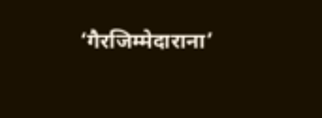‘गैरजिम्मेदाराना’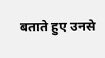बताते हुए उनसे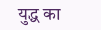युद्ध का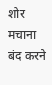शोर मचाना बंद करने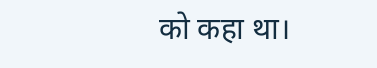को कहा था।